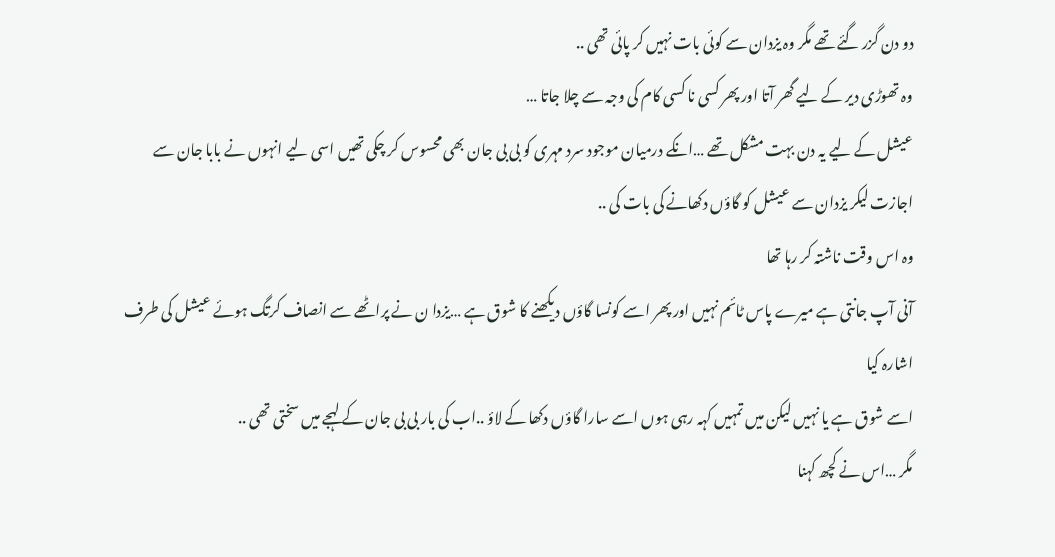دو دن گزر گئے تھے مگر وہ یزدان سے کوئی بات نہیں کر پائی تھی ..
وہ تھوڑی دیر کے لیے گھر آتا اور پھر کسی نا کسی کام کی وجہ سے چلا جاتا …
عیشل کے لیے یہ دن بہت مشکل تھے …انکے درمیان موجود سرد مہری کو بی بی جان بھی محسوس کر چکی تھیں اسی لیے انہوں نے بابا جان سے اجازت لیکر یزدان سے عیشل کو گاؤں دکھانے کی بات کی ..
وہ اس وقت ناشتہ کر رہا تھا
آنی آپ جانتی ہے میرے پاس ٹائم نہیں اور پھر اسے کونسا گاؤں دیکھنے کا شوق ہے …یزدا ن نے پراٹھے سے انصاف کرتگ ہوئے عیشل کی طرف اشارہ کیا
اسے شوق ہے یا نہیں لیکن میں تمہیں کہہ رہی ہوں اسے سارا گاؤں دکھا کے لاؤ ..اب کی بار بی بی جان کے لہجے میں سختی تھی ..
مگر …اس نے کچھ کہنا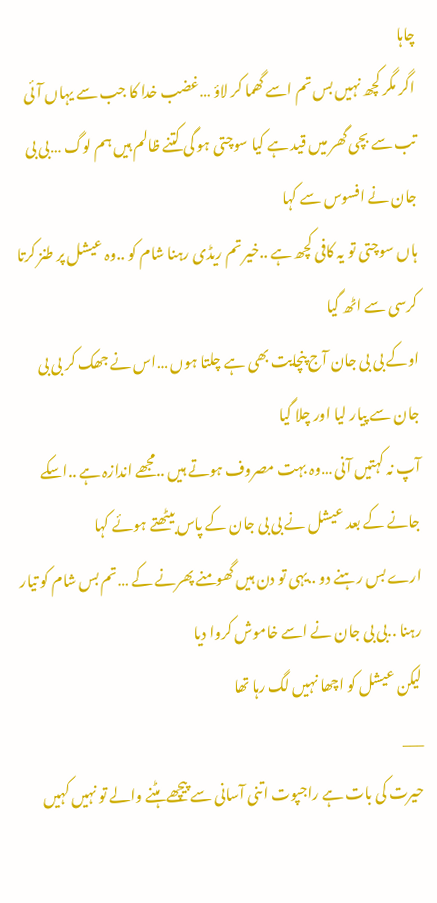چاہا
اگر مگر کچھ نہیں بس تم اسے گھما کر لاؤ …غضب خدا کا جب سے یہاں آئی تب سے بچی گھر میں قید ہے کیا سوچتی ہو گی کتنے ظالم ہیں ہم لوگ …بی بی جان نے افسوس سے کہا
ہاں سوچتی تو یہ کافی کچھ ہے ..خیر تم ریڈی رہنا شام کو ..وہ عیشل پر طنز کرتا کرسی سے اٹھ گیا
اوکے بی بی جان آج پنچایت بھی ہے چلتا ہوں …اس نے جھک کر بی بی جان سے پیار لیا اور چلا گیا
آپ نہ کہتیں آنی …وہ بہت مصروف ہوتے ہیں ..مجھے اندازہ ہے ..اسکے جانے کے بعد عیشل نے بی بی جان کے پاس بیٹھتے ہوئے کہا
ارے بس رہنے دو ..یہی تو دن ہیں گھومنے پھرنے کے …تم بس شام کو تیار رہنا ..بی بی جان نے اسے خاموش کروا دیا
لیکن عیشل کو اچھا نہیں لگ رہا تھا
___
حیرت کی بات ہے راجپوت اتنی آسانی سے پیچھے ہٹنے والے تو نہیں کہیں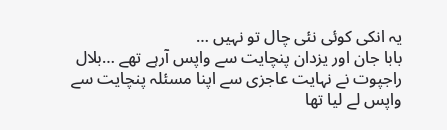یہ انکی کوئی نئی چال تو نہیں …
بابا جان اور یزدان پنچایت سے واپس آرہے تھے …بلال راجپوت نے نہایت عاجزی سے اپنا مسئلہ پنچایت سے واپس لے لیا تھا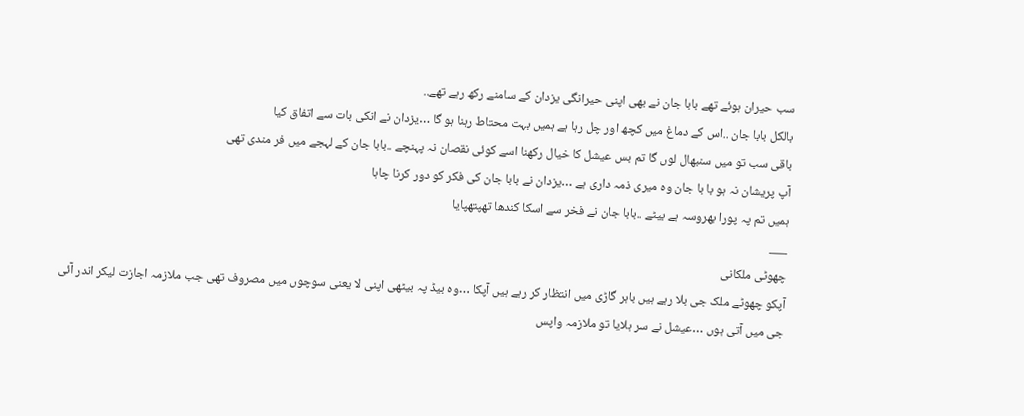سب حیران ہوئے تھے بابا جان نے بھی اپنی حیرانگی یزدان کے سامنے رکھ رہے تھے..
بالکل بابا جان ..اس کے دماغ میں کچھ اور چل رہا ہے ہمیں بہت محتاط رہنا ہو گا …یزدان نے انکی بات سے اتفاق کیا
باقی سب تو میں سنبھال لوں گا تم بس عیشل کا خیال رکھنا اسے کوئی نقصان نہ پہنچے ..بابا جان کے لہجے میں فر مندی تھی
آپ پریشان نہ ہو با با جان وہ میری ذمہ داری ہے …یزدان نے بابا جان کی فکر کو دور کرنا چاہا
ہمیں تم پہ پورا بھروسہ ہے بیٹے ..بابا جان نے فخر سے اسکا کندھا تھپتھپایا
___
چھوٹی ملکانی
آپکو چھوٹے ملک جی بلا رہے ہیں باہر گاڑی میں انتظار کر رہے ہیں آپکا …وہ بیڈ پہ بیٹھی اپنی لا یعنی سوچوں میں مصروف تھی جب ملازمہ اجازت لیکر اندر آئی
جی میں آتی ہوں …عیشل نے سر ہلایا تو ملازمہ واپس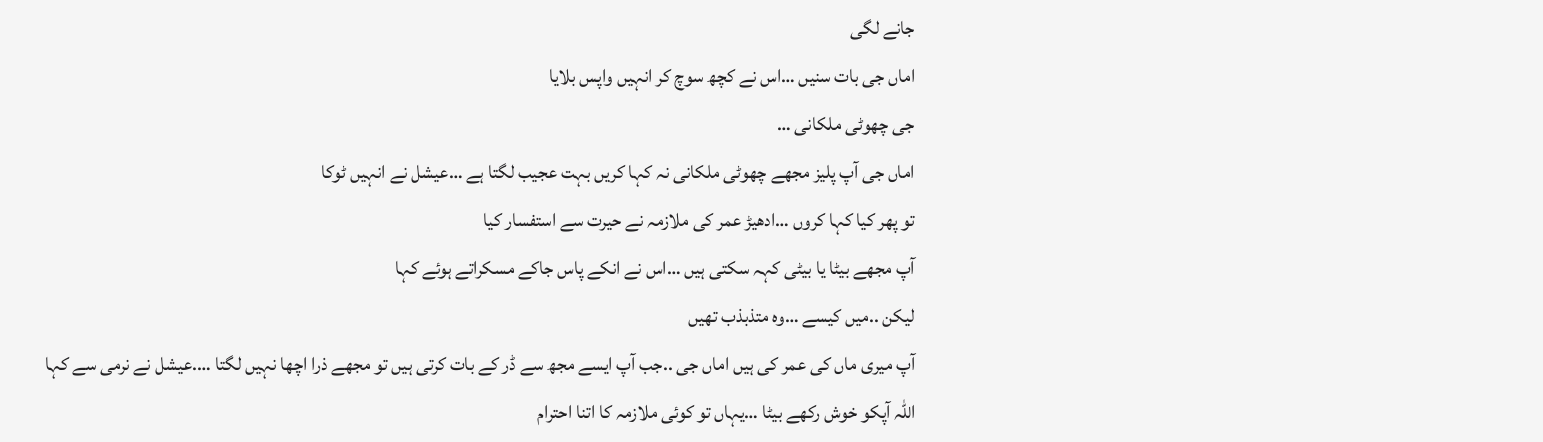جانے لگی
اماں جی بات سنیں …اس نے کچھ سوچ کر انہیں واپس بلایا
جی چھوٹی ملکانی …
اماں جی آپ پلیز مجھے چھوٹی ملکانی نہ کہا کریں بہت عجیب لگتا ہے …عیشل نے انہیں ٹوکا
تو پھر کیا کہا کروں …ادھیڑ عمر کی ملازمہ نے حیرت سے استفسار کیا
آپ مجھے بیٹا یا بیٹی کہہ سکتی ہیں …اس نے انکے پاس جاکے مسکراتے ہوئے کہا
لیکن ..میں کیسے …وہ متذبذب تھیں
آپ میری ماں کی عمر کی ہیں اماں جی ..جب آپ ایسے مجھ سے ڈر کے بات کرتی ہیں تو مجھے ذرا اچھا نہیں لگتا ….عیشل نے نرمی سے کہا
اللہ آپکو خوش رکھے بیٹا …یہاں تو کوئی ملازمہ کا اتنا احترام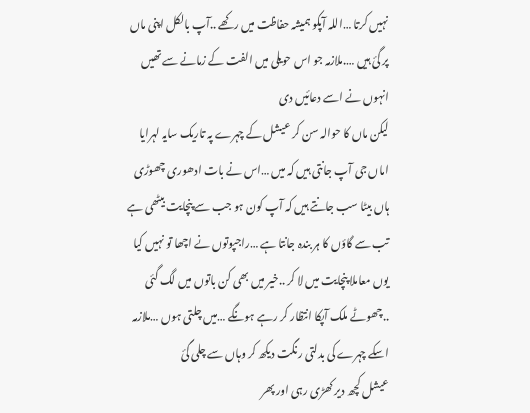نہیں کرتا …اللہ آپکو ہمیشہ حفاظت میں رکھے ..آپ بالکل اپنی ماں پر گئ ہیں ….ملازمہ جو اس حویلی میں الفت کے زمانے سے تھیں انہوں نے اسے دعائیں دی
لیکن ماں کا حوالہ سن کر عیشل کے چہرے پہ تاریک سایہ لہرایا
اماں جی آپ جانتی ہیں کہ میں …اس نے بات ادھوری چھوڑی
ہاں بیٹا سب جانتے ہیں کہ آپ کون ہو جب سے پنچایت بیٹھی ہے تب سے گاؤں کا ہر بندہ جانتا ہے …راجپوتوں نے اچھا تو نہیں کیا یوں معاملا پنچایت میں لا کر ..خیر میں بھی کن باتوں میں لگ گئی ..چھوٹے ملک آپکا انتظار کر رہے ہونگے …میں چلتی ہوں …ملازمہ اسکے چہرے کی بدلتی رنگت دیکھ کر وہاں سے چلی گئ
عیشل کچھ دیر کھڑی رہی اور پھر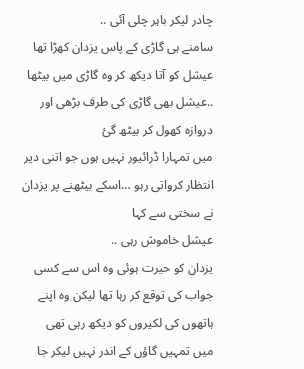چادر لیکر باہر چلی آئی ..
سامنے ہی گاڑی کے پاس یزدان کھڑا تھا
عیشل کو آتا دیکھ کر وہ گاڑی میں بیٹھا ..عیشل بھی گاڑی کی طرف بڑھی اور دروازہ کھول کر بیٹھ گئ
میں تمہارا ڈرائیور نہیں ہوں جو اتنی دیر انتظار کرواتی رہو …اسکے بیٹھنے پر یزدان نے سختی سے کہا
عیشل خاموش رہی ..
یزدان کو حیرت ہوئی وہ اس سے کسی جواب کی توقع کر رہا تھا لیکن وہ اپنے ہاتھوں کی لکیروں کو دیکھ رہی تھی
میں تمہیں گاؤں کے اندر نہیں لیکر جا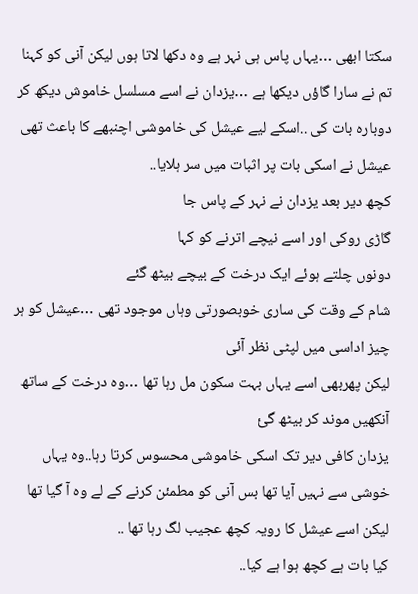سکتا ابھی …یہاں پاس ہی نہر ہے وہ دکھا لاتا ہوں لیکن آنی کو کہنا تم نے سارا گاؤں دیکھا ہے …یزدان نے اسے مسلسل خاموش دیکھ کر دوبارہ بات کی ..اسکے لیے عیشل کی خاموشی اچنبھے کا باعث تھی
عیشل نے اسکی بات پر اثبات میں سر ہلایا..
کچھ دیر بعد یزدان نے نہر کے پاس جا
گاڑی روکی اور اسے نیچے اترنے کو کہا
دونوں چلتے ہوئے ایک درخت کے بیچے بیٹھ گئے
شام کے وقت کی ساری خوبصورتی وہاں موجود تھی …عیشل کو ہر چیز اداسی میں لپٹی نظر آئی
لیکن پھربھی اسے یہاں بہت سکون مل رہا تھا …وہ درخت کے ساتھ آنکھیں موند کر بیٹھ گئ
یزدان کافی دیر تک اسکی خاموشی محسوس کرتا رہا..وہ یہاں خوشی سے نہیں آیا تھا بس آنی کو مطمئن کرنے کے لے وہ آ گیا تھا
لیکن اسے عیشل کا رویہ کچھ عجیب لگ رہا تھا ..
کیا بات ہے کچھ ہوا ہے کیا..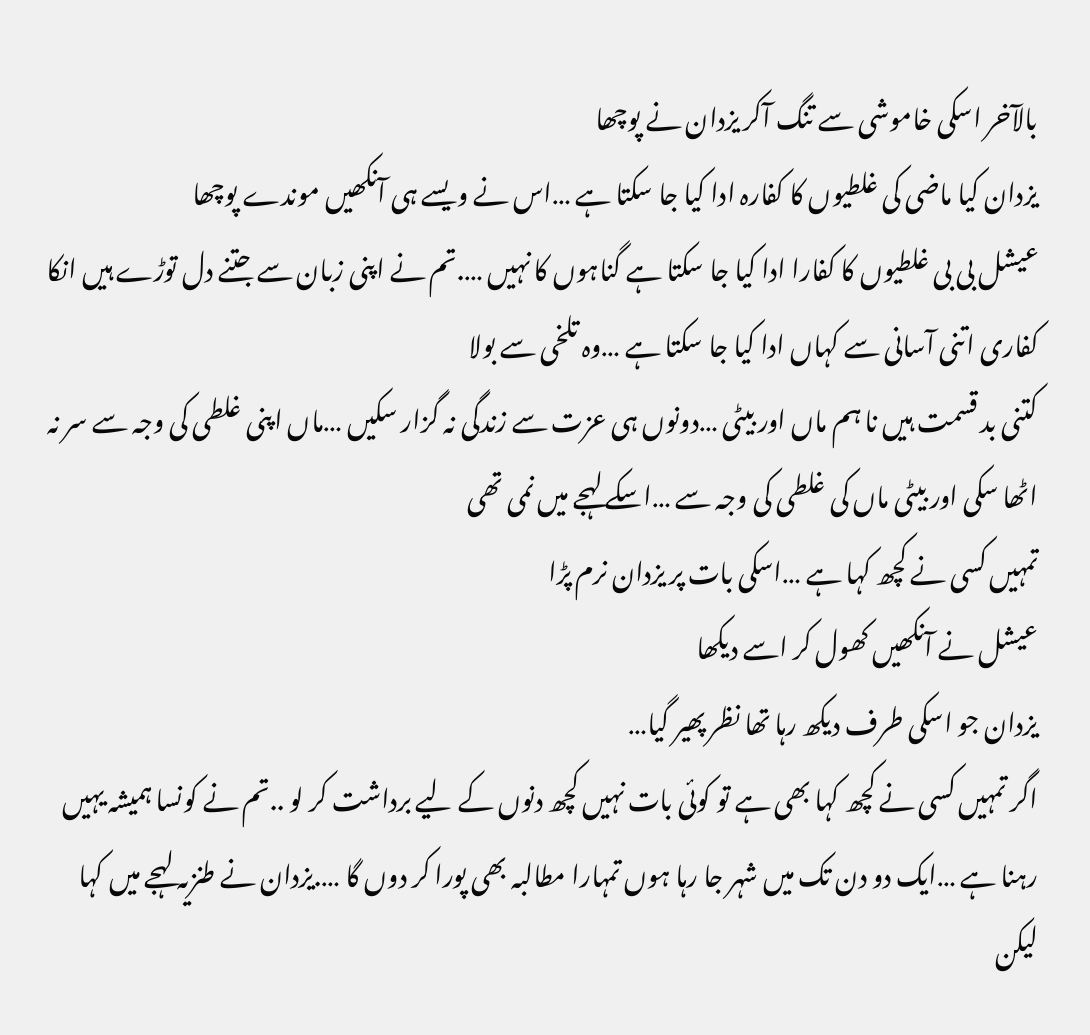بالآخر اسکی خاموشی سے تنگ آکر یزدان نے پوچھا
یزدان کیا ماضی کی غلطیوں کا کفارہ ادا کیا جا سکتا ہے …اس نے ویسے ہی آنکھیں موندے پوچھا
عیشل بی بی غلطیوں کا کفارا ادا کیا جا سکتا ہے گناہوں کا نہیں ….تم نے اپنی زبان سے جتنے دل توڑے ہیں انکا کفاری اتنی آسانی سے کہاں ادا کیا جا سکتا ہے …وہ تلخی سے بولا
کتنی بد قسمت ہیں نا ہم ماں اور بیٹی …دونوں ہی عزت سے زندگی نہ گزار سکیں …ماں اپنی غلطی کی وجہ سے سر نہ اٹھا سکی اور بیٹی ماں کی غلطی کی وجہ سے …اسکے لہجے میں نمی تھی
تمہیں کسی نے کچھ کہا ہے …اسکی بات پر یزدان نرم پڑا
عیشل نے آنکھیں کھول کر اسے دیکھا
یزدان جو اسکی طرف دیکھ رہا تھا نظر پھیر گیا…
اگر تمہیں کسی نے کچھ کہا بھی ہے تو کوئی بات نہیں کچھ دنوں کے لیے برداشت کر لو ..تم نے کونسا ہمیشہ یہیں رہنا ہے …ایک دو دن تک میں شہر جا رہا ہوں تمہارا مطالبہ بھی پورا کر دوں گا ….یزدان نے طنزیہ لہجے میں کہا
لیکن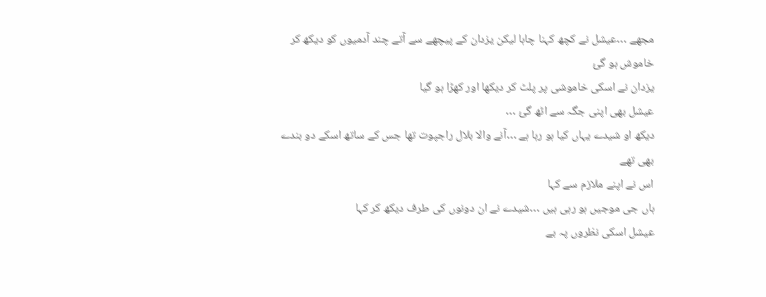مجھے …عیشل نے کچھ کہنا چاہا لیکن یزدان کے پیچھے سے آتے چند آدمیوں کو دیکھ کر خاموش ہو گئ
یزدان نے اسکی خاموشی پر پلٹ کر دیکھا اور کھڑا ہو گیا
عیشل بھی اپنی جگہ سے اٹھ گئ …
دیکھ او شیدے یہاں کیا ہو رہا ہے …آنے والا بلال راجپوت تھا جس کے ساتھ اسکے دو بندے بھی تھے
اس نے اپنے ملازم سے کہا
ہاں جی موجیں ہو رہی ہیں …شیدے نے ان دونوں کی طرف دیکھ کر کہا
عیشل اسکی نظروں پہ بے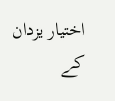اختیار یزدان کے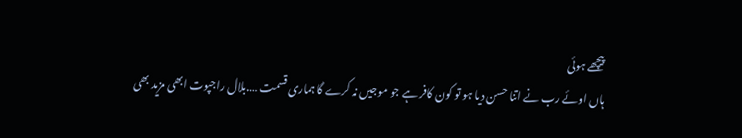پیچھے ہوئی
ہاں اوئے رب نے اتنا حسن دیا ہو تو کون کافر ہے جو موجیں نہ کرے گا ہماری قسمت ….بلال راجپوت ابھی مزید بھی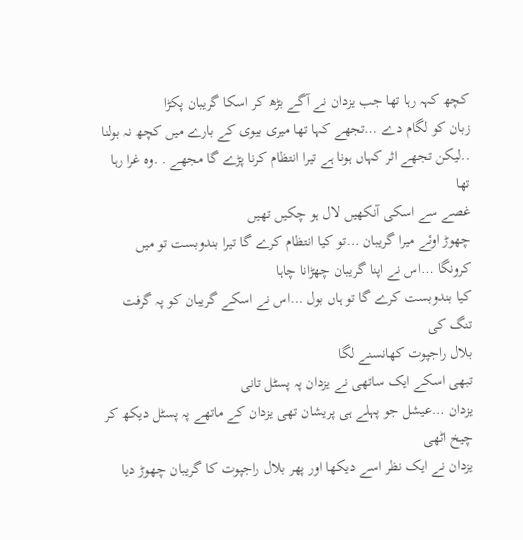کچھ کہہ رہا تھا جب یزدان نے آگے بڑھ کر اسکا گریبان پکڑا
زبان کو لگام دے …تجھے کہا تھا میری بیوی کے بارے میں کچھ نہ بولنا ..لیکن تجھے اثر کہاں ہونا ہے تیرا انتظام کرنا پڑے گا مجھے . .وہ غرا رہا تھا
غصے سے اسکی آنکھیں لال ہو چکیں تھیں
چھوڑ اوئے میرا گریبان …تو کیا انتظام کرے گا تیرا بندوبست تو میں کرونگا …اس نے اپنا گریبان چھڑانا چاہا
کیا بندوبست کرے گا تو ہاں بول …اس نے اسکے گریبان کو پہ گرفت تنگ کی
بلال راجپوت کھانسنے لگا
تبھی اسکے ایک ساتھی نے یزدان پہ پسٹل تانی
یزدان …عیشل جو پہلے ہی پریشان تھی یزدان کے ماتھے پہ پسٹل دیکھ کر چیخ اٹھی
یزدان نے ایک نظر اسے دیکھا اور پھر بلال راجپوت کا گریبان چھوڑ دیا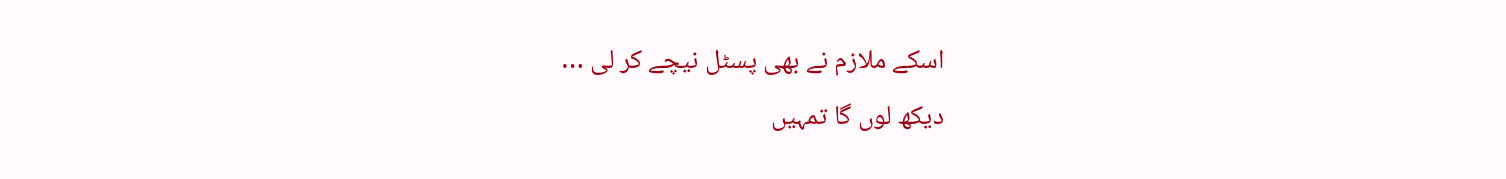اسکے ملازم نے بھی پسٹل نیچے کر لی …
دیکھ لوں گا تمہیں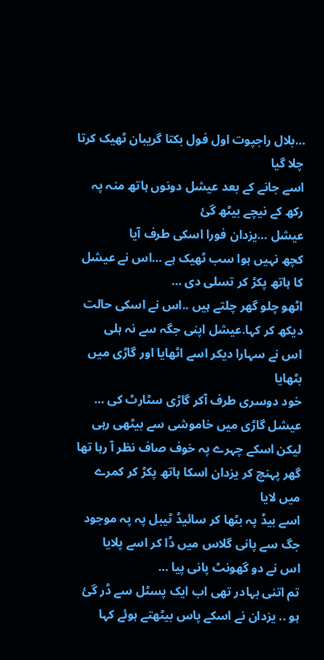…بلال راجپوت اول فول بکتا گریبان ٹھیک کرتا چلا گیا
اسے جانے کے بعد عیشل دونوں ہاتھ منہ پہ رکھ کے نیچے بیٹھ گئ
عیشل …یزدان فورا اسکی طرف آیا
کچھ نہیں ہوا سب ٹھیک ہے …اس نے عیشل کا ہاتھ پکڑ کر تسلی دی …
اٹھو چلو گھر چلتے ہیں ..اس نے اسکی حالت دیکھ کر کہا.عیشل اپنی جگہ سے نہ ہلی
اس نے سہارا دیکر اسے اٹھایا اور گاڑی میں بٹھایا
خود دوسری طرف آکر گاڑی سٹارٹ کی …
عیشل گاڑی میں خاموشی سے بیٹھی رہی لیکن اسکے چہرے پہ خوف صاف نظر آ رہا تھا
گھر پہنچ کر یزدان اسکا ہاتھ پکڑ کر کمرے میں لایا
اسے بیڈ پہ بٹھا کر سائیڈ ٹیبل پہ پہ موجود جگ سے پانی گلاس میں ڈا کر اسے پلایا
اس نے دو گھونٹ پانی پیا …
تم اتنی بہادر تھی اب ایک پسٹل سے ڈر گئ ہو .. یزدان نے اسکے پاس بیٹھتے ہوئے کہا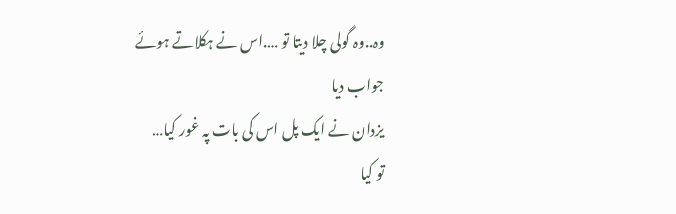وہ..وہ گولی چلا دیتا تو ….اس نے ہکلاتے ہوئے جواب دیا
یزدان نے ایک پل اس کی بات پہ غور کیا…
تو کیا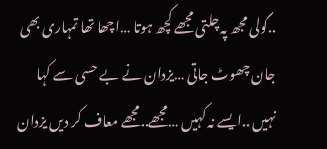..گولی مجھ پہ چلتی مجھے کچھ ہوتا …اچھا تھا تمہاری بھی جان چھوٹ جاتی …یزدان نے بے حسی سے کہا
نہیں ..ایسے نہ کہیں …مجھے..مجھے معاف کر دیں یزدان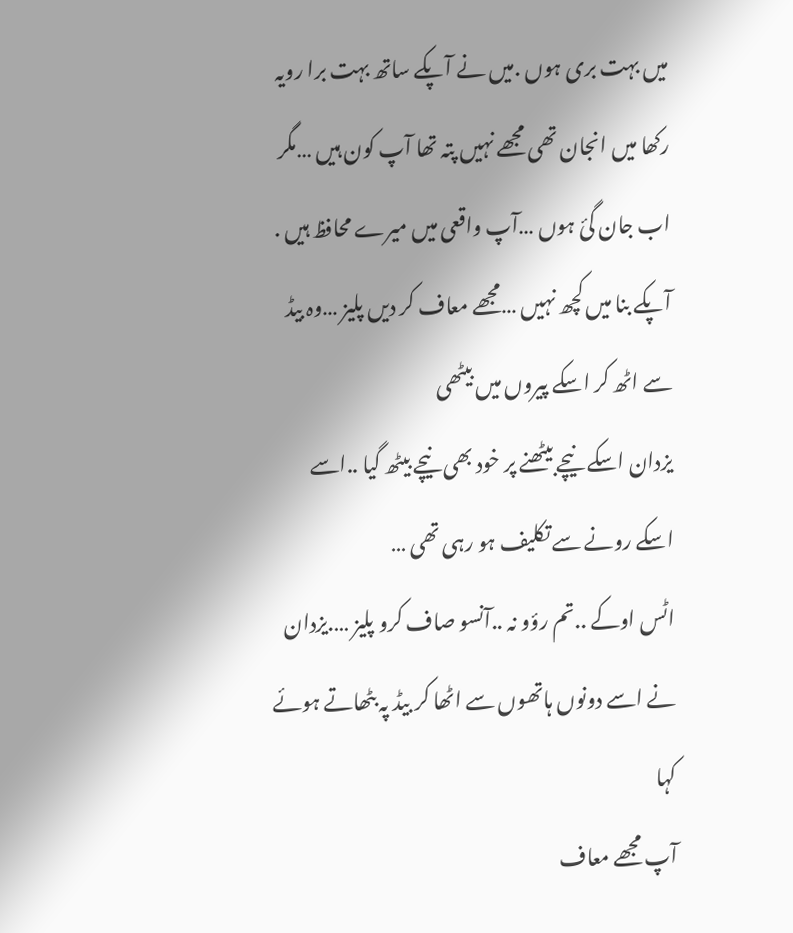میں بہت بری ہوں .میں نے آپکے ساتھ بہت برا رویہ رکھا میں انجان تھی مجھے نہیں پتہ تھا آپ کون ہیں …مگر اب جان گئ ہوں …آپ واقعی میں میرے محافظ ہیں . آپکے بنا میں کچھ نہیں …مجھے معاف کر دیں پلیز …وہ بیڈ سے اٹھ کر اسکے پیروں میں بیٹھی
یزدان اسکے نیچے بیٹھنے پر خود بھی نیچے بیٹھ گیا ..اسے اسکے رونے سے تکلیف ہو رہی تھی …
اٹس اوکے ..تم رؤو نہ ..آنسو صاف کرو پلیز ….یزدان نے اسے دونوں ہاتھوں سے اٹھا کر بیڈ پہ بٹھاتے ہوئے کہا
آپ مجھے معاف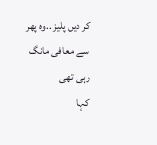کر دیں پلیز ..وہ پھر سے معافی مانگ رہی تھی
کہا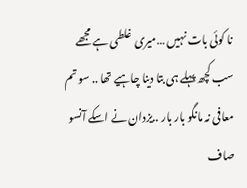نا کوئی بات نہیں …میری غلطی ہے مجھے سب کچھ پہلے ہی بتا دینا چاہیے تھا .. سو تم معافی نہ مانگو بار بار ..یزدان نے اسکے آنسو صاف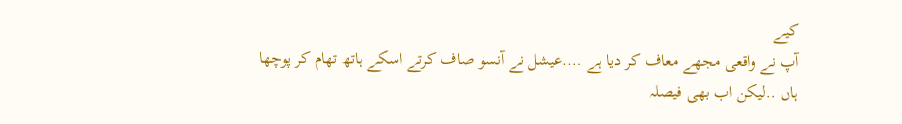کیے
آپ نے واقعی مجھے معاف کر دیا ہے ….عیشل نے آنسو صاف کرتے اسکے ہاتھ تھام کر پوچھا
ہاں ..لیکن اب بھی فیصلہ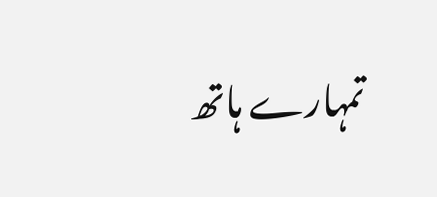تمہارے ہاتھ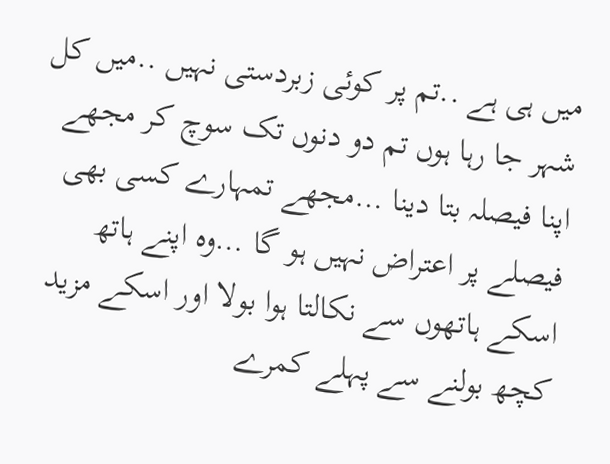میں ہی ہے ..تم پر کوئی زبردستی نہیں ..میں کل شہر جا رہا ہوں تم دو دنوں تک سوچ کر مجھے اپنا فیصلہ بتا دینا …مجھے تمہارے کسی بھی فیصلے پر اعتراض نہیں ہو گا …وہ اپنے ہاتھ اسکے ہاتھوں سے نکالتا ہوا بولا اور اسکے مزید کچھ بولنے سے پہلے کمرے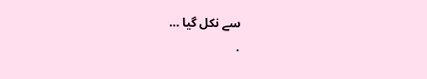سے نکل گیا …
.